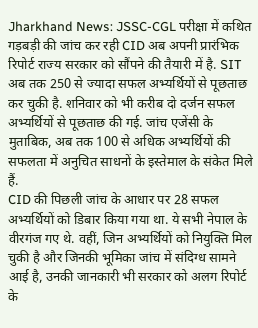Jharkhand News: JSSC-CGL परीक्षा में कथित गड़बड़ी की जांच कर रही CID अब अपनी प्रारंभिक रिपोर्ट राज्य सरकार को सौंपने की तैयारी में है. SIT अब तक 250 से ज्यादा सफल अभ्यर्थियों से पूछताछ कर चुकी है. शनिवार को भी करीब दो दर्जन सफल अभ्यर्थियों से पूछताछ की गई. जांच एजेंसी के मुताबिक, अब तक 100 से अधिक अभ्यर्थियों की सफलता में अनुचित साधनों के इस्तेमाल के संकेत मिले हैं.
CID की पिछली जांच के आधार पर 28 सफल अभ्यर्थियों को डिबार किया गया था. ये सभी नेपाल के वीरगंज गए थे. वहीं, जिन अभ्यर्थियों को नियुक्ति मिल चुकी है और जिनकी भूमिका जांच में संदिग्ध सामने आई है, उनकी जानकारी भी सरकार को अलग रिपोर्ट के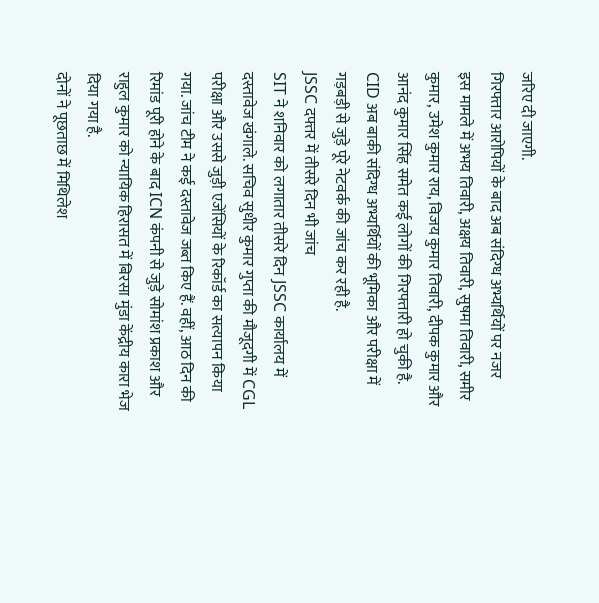जरिए दी जाएगी.
गिरफ्तार आरोपियों के बाद अब संदिग्ध अभ्यर्थियों पर नजर
इस मामले में अभय तिवारी, अक्षय तिवारी, सुषमा तिवारी, समीर कुमार, उमेश कुमार राय, विजय कुमार तिवारी, दीपक कुमार और आनंद कुमार सिंह समेत कई लोगों की गिरफ्तारी हो चुकी है. CID अब बाकी संदिग्ध अभ्यर्थियों की भूमिका और परीक्षा में गड़बड़ी से जुड़े पूरे नेटवर्क की जांच कर रही है.
JSSC दफ्तर में तीसरे दिन भी जांच
SIT ने शनिवार को लगातार तीसरे दिन JSSC कार्यालय में दस्तावेज खंगाले. सचिव सुधीर कुमार गुप्ता की मौजूदगी में CGL परीक्षा और उससे जुड़ी एजेंसियों के रिकॉर्ड का सत्यापन किया गया. जांच टीम ने कई दस्तावेज जब्त किए हैं. वहीं, आठ दिन की रिमांड पूरी होने के बाद ICN कंपनी से जुड़े सोमांश प्रकाश और राहुल कुमार को न्यायिक हिरासत में बिरसा मुंडा केंद्रीय कारा भेज दिया गया है.
दोनों ने पूछताछ में मिथिलेश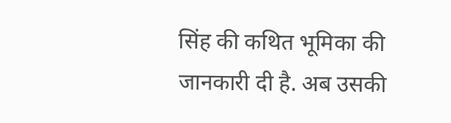सिंह की कथित भूमिका की जानकारी दी है. अब उसकी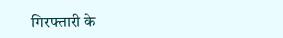गिरफ्तारी के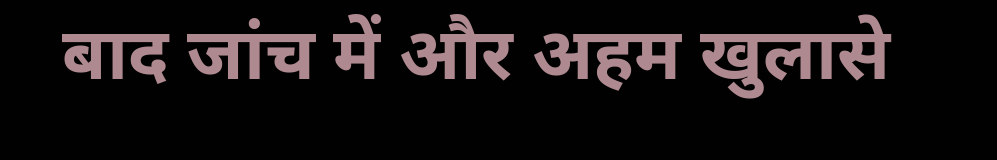बाद जांच में और अहम खुलासे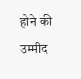होने की उम्मीद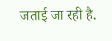जताई जा रही है.